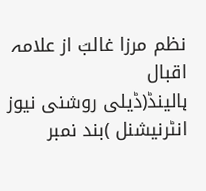نظم مرزا غالبؔ از علامہ اقبال
ہالینڈ(ڈیلی روشنی نیوز انٹرنیشنل )بند نمبر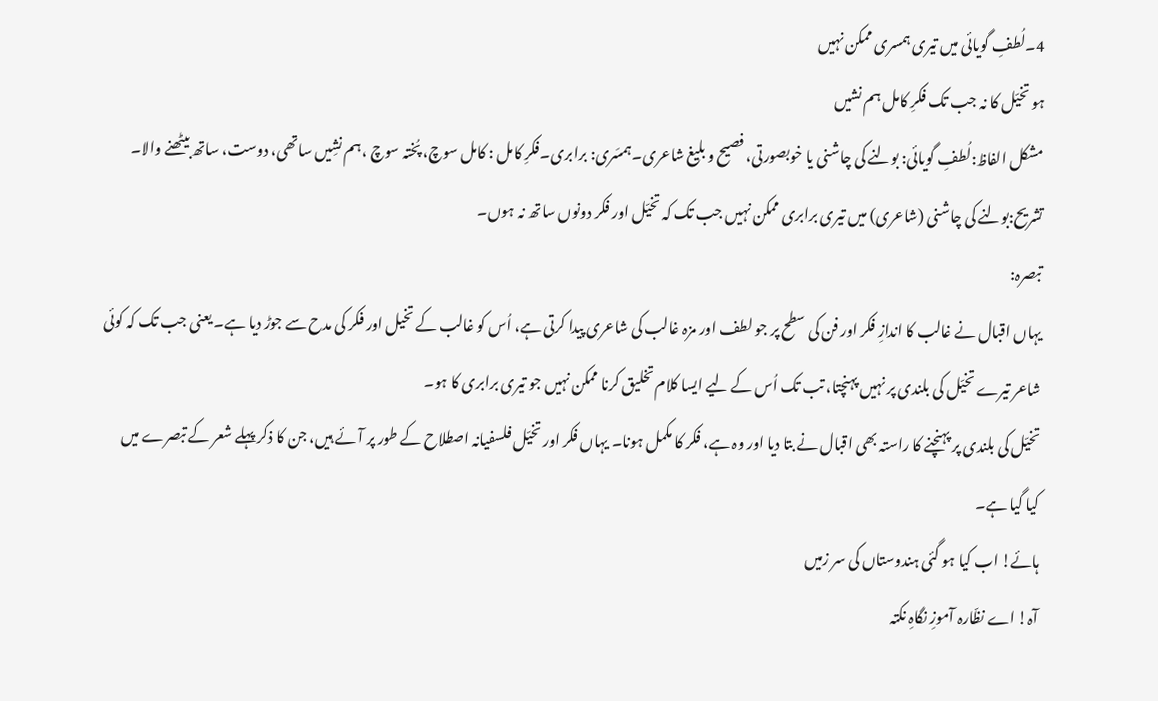4۔لُطفِ گویائی میں تیری ہمسری ممکن نہیں
ہو تخیّل کا نہ جب تک فکرِ کامل ہم نشیں
مشکل الفاظ:لُطفِ گویائی: بولنے کی چاشنی یا خوبصورتی، فصیح و بلیغ شاعری۔ہمسَری: برابری۔فکرِ کامل : کامل سوچ، پُختہ سوچ ،ہم نشِیں ساتھی، دوست، ساتھ بیٹھنے والا۔
تشریح:بولنے کی چاشنی (شاعری) میں تیری برابری ممکن نہیں جب تک کہ تخیّل اور فکر دونوں ساتھ نہ ہوں۔
تبصرہ:
یہاں اقبال نے غالب کا اندازِ فکر اور فن کی سطح پر جو لطف اور مزہ غالب کی شاعری پیدا کرتی ہے، اُس کو غالب کے تخیل اور فکر کی مدح سے جوڑ دیا ہے۔ یعنی جب تک کہ کوئی شاعر تیرے تخیّل کی بلندی پر نہیں پہنچتا، تب تک اُس کے لیے ایسا کلام تخلیق کرنا ممکن نہیں جو تیری برابری کا ہو۔
تخیّل کی بلندی پر پہنچنے کا راستہ بھی اقبال نے بتا دیا اور وہ ہے، فکر کا مکمل ہونا۔ یہاں فکر اور تخیّل فلسفیانہ اصطلاح کے طور پر آئے ہیں، جن کا ذکر پہلے شعر کے تبصرے میں کیا گیا ہے۔
ہائے! اب کیا ہو گئی ہندوستاں کی سر زمیں
آہ! اے نظّارہ آموزِ نگاہِ نکتہ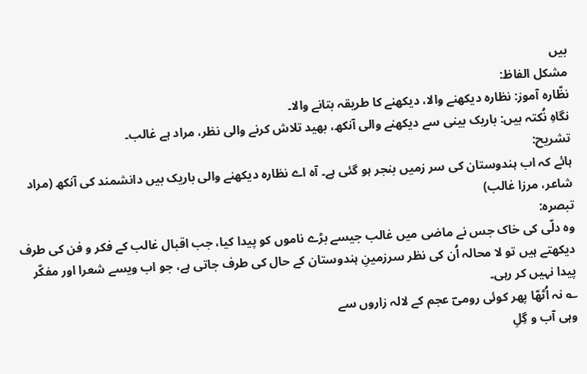بیں
مشکل الفاظ:
نظّارہ آموز: نظارہ دیکھنے والا، دیکھنے کا طریقہ بتانے والا۔
نگاہِ نُکتہ بیں: باریک بینی سے دیکھنے والی آنکھ، بھید تلاش کرنے والی نظر، مراد ہے غالب۔
تشریح:
ہائے کہ اب ہندوستان کی سر زمیں بنجر ہو گئی ہے۔ آہ اے نظارہ دیکھنے والی باریک بیں دانشمند کی آنکھ (مراد شاعر، مرزا غالب)
تبصرہ:
وہ دلّی کی خاک جس نے ماضی میں غالب جیسے بڑے ناموں کو پیدا کیا، جب اقبال غالب کے فکر و فن کی طرف دیکھتے ہیں تو لا محالہ اُن کی نظر سرزمینِ ہندوستان کے حال کی طرف جاتی ہے، جو اب ویسے شعرا اور مفکّر پیدا نہیں کر رہی۔
؎ نہ اُٹھّا پھر کوئی رومیؔ عجم کے لالہ زاروں سے
وہی آب و گِلِ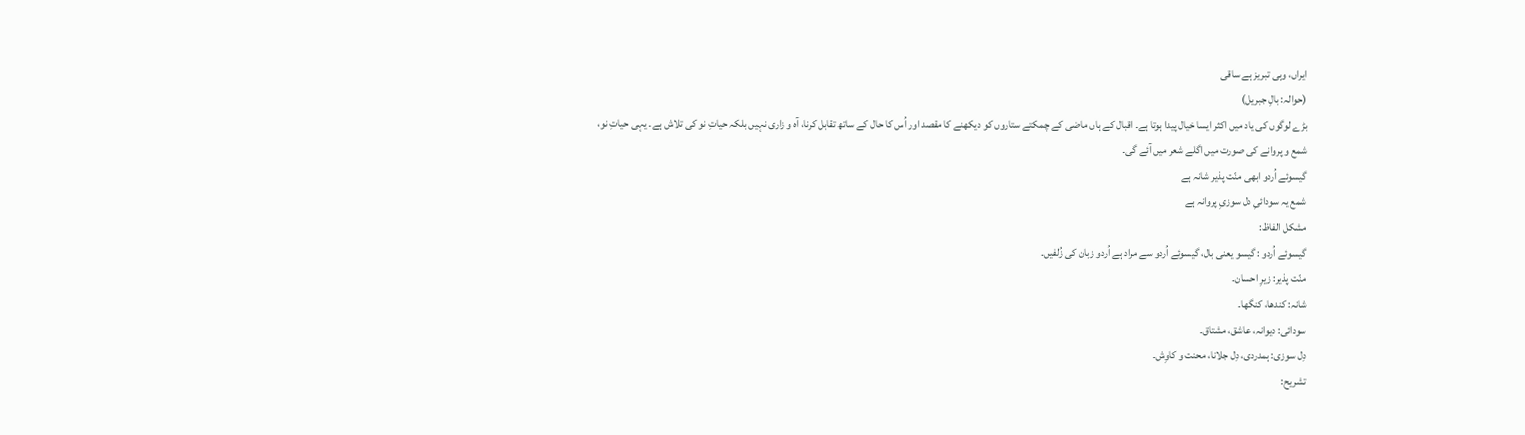ایراں، وہی تبریز ہے ساقی
(حوالہ: بالِ جبریل)
بڑے لوگوں کی یاد میں اکثر ایسا خیال پیدا ہوتا ہے۔ اقبال کے ہاں ماضی کے چمکتے ستاروں کو دیکھنے کا مقصد اور اُس کا حال کے ساتھ تقابل کرنا، آہ و زاری نہیں بلکہ حیاتِ نو کی تلاش ہے۔ یہی حیاتِ نو، شمع و پروانے کی صورت میں اگلے شعر میں آئے گی۔
گیسوئے اُردو ابھی منّت پذیر شانہ ہے
شمع یہ سودائیِ دل سوزیِ پروانہ ہے
مشکل الفاظ:
گیسوئے اُردو : گیسو یعنی بال، گیسوئے اُردو سے مراد ہے اُردو زبان کی زُلفیں۔
منّت پذیر: زیرِ احسان۔
شانہ: کندھا، کنگھا۔
سودائی: دیوانہ، عاشق، مشتاق۔
دِل سوزی: ہمدردی، دِل جلانا، محنت و کاوِش۔
تشریح: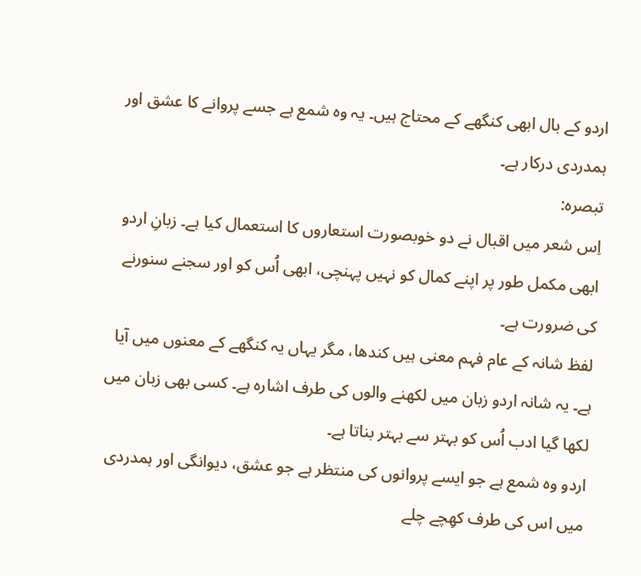اردو کے بال ابھی کنگھے کے محتاج ہیں۔ یہ وہ شمع ہے جسے پروانے کا عشق اور ہمدردی درکار ہے۔
تبصرہ:
اِس شعر میں اقبال نے دو خوبصورت استعاروں کا استعمال کیا ہے۔ زبانِ اردو ابھی مکمل طور پر اپنے کمال کو نہیں پہنچی، ابھی اُس کو اور سجنے سنورنے کی ضرورت ہے۔
لفظ شانہ کے عام فہم معنی ہیں کندھا، مگر یہاں یہ کنگھے کے معنوں میں آیا ہے۔ یہ شانہ اردو زبان میں لکھنے والوں کی طرف اشارہ ہے۔ کسی بھی زبان میں لکھا گیا ادب اُس کو بہتر سے بہتر بناتا ہے۔
اردو وہ شمع ہے جو ایسے پروانوں کی منتظر ہے جو عشق، دیوانگی اور ہمدردی میں اس کی طرف کھِچے چلے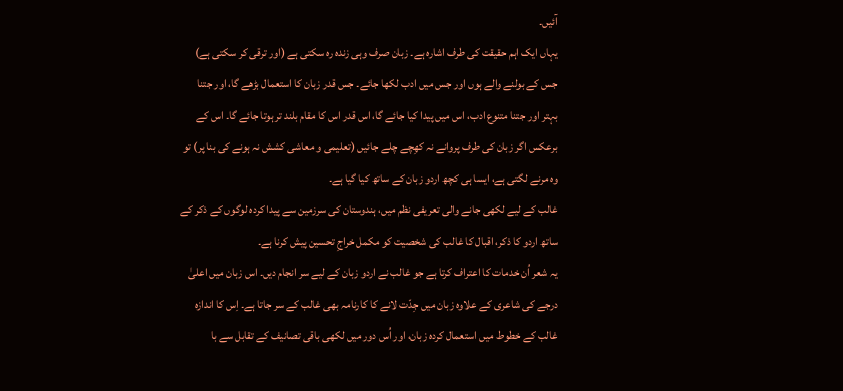آئیں۔
یہاں ایک اہم حقیقت کی طرف اشارہ ہے۔ زبان صرف وہی زندہ رہ سکتی ہے (اور ترقی کر سکتی ہے) جس کے بولنے والے ہوں اور جس میں ادب لکھا جائے۔ جس قدر زبان کا استعمال بڑھے گا، اور جتنا بہتر اور جتنا متنوع ادب، اس میں پیدا کیا جائے گا، اس قدر اس کا مقام بلند تر ہوتا جائے گا۔ اس کے برعکس اگر زبان کی طرف پروانے نہ کھِچے چلے جائیں (تعلیمی و معاشی کشش نہ ہونے کی بنا پر) تو وہ مرنے لگتی ہے، ایسا ہی کچھ اردو زبان کے ساتھ کیا گیا ہے۔
غالب کے لیے لکھی جانے والی تعریفی نظم میں، ہندوستان کی سرزمین سے پیدا کردہ لوگوں کے ذکر کے ساتھ اردو کا ذکر، اقبال کا غالب کی شخصیت کو مکمل خراجِ تحسین پیش کرنا ہے۔
یہ شعر اُن خدمات کا اعتراف کرتا ہے جو غالب نے اردو زبان کے لیے سر انجام دیں۔ اس زبان میں اعلیٰ درجے کی شاعری کے علاوہ زبان میں جِدّت لانے کا کارنامہ بھی غالب کے سر جاتا ہے۔ اِس کا اندازہ غالب کے خطوط میں استعمال کردہ زبان، اور اُس دور میں لکھی باقی تصانیف کے تقابل سے با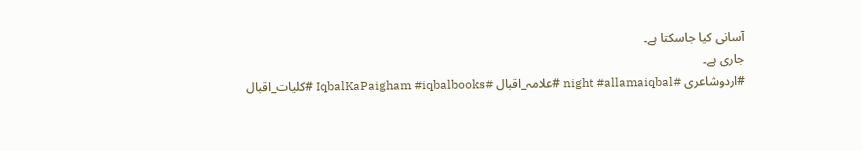آسانی کیا جاسکتا ہے۔
جاری ہے۔
#اردوشاعری #night #allamaiqbal #علامہ_اقبال #IqbalKaPaigham #iqbalbooks #کلیات_اقبال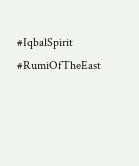#IqbalSpirit #RumiOfTheEast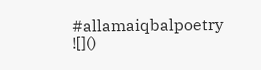#allamaiqbalpoetry
![]()